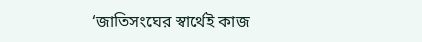‘জাতিসংঘের স্বার্থেই কাজ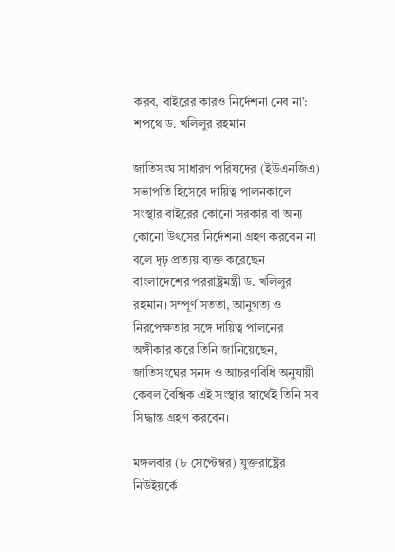করব, বাইরের কারও নির্দেশনা নেব না’: শপথে ড. খলিলুর রহমান

জাতিসংঘ সাধারণ পরিষদের (ইউএনজিএ) সভাপতি হিসেবে দায়িত্ব পালনকালে সংস্থার বাইরের কোনো সরকার বা অন্য কোনো উৎসের নির্দেশনা গ্রহণ করবেন না বলে দৃঢ় প্রত্যয় ব্যক্ত করেছেন বাংলাদেশের পররাষ্ট্রমন্ত্রী ড. খলিলুর রহমান। সম্পূর্ণ সততা, আনুগত্য ও নিরপেক্ষতার সঙ্গে দায়িত্ব পালনের অঙ্গীকার করে তিনি জানিয়েছেন, জাতিসংঘের সনদ ও আচরণবিধি অনুযায়ী কেবল বৈশ্বিক এই সংস্থার স্বার্থেই তিনি সব সিদ্ধান্ত গ্রহণ করবেন।

মঙ্গলবার (৮ সেপ্টেম্বর) যুক্তরাষ্ট্রের নিউইয়র্কে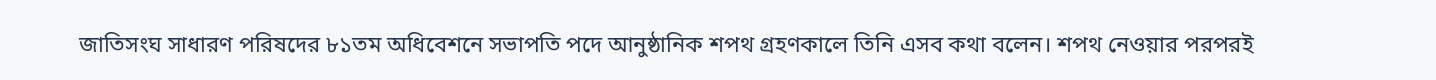জাতিসংঘ সাধারণ পরিষদের ৮১তম অধিবেশনে সভাপতি পদে আনুষ্ঠানিক শপথ গ্রহণকালে তিনি এসব কথা বলেন। শপথ নেওয়ার পরপরই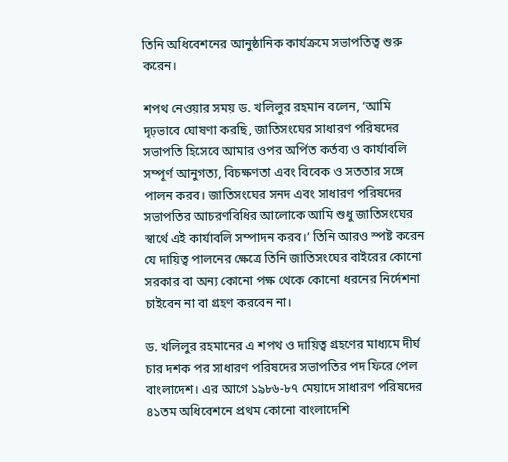তিনি অধিবেশনের আনুষ্ঠানিক কার্যক্রমে সভাপতিত্ব শুরু করেন।

শপথ নেওয়ার সময় ড. খলিলুর রহমান বলেন, ‘আমি দৃঢ়ভাবে ঘোষণা করছি, জাতিসংঘের সাধারণ পরিষদের সভাপতি হিসেবে আমার ওপর অর্পিত কর্তব্য ও কার্যাবলি সম্পূর্ণ আনুগত্য, বিচক্ষণতা এবং বিবেক ও সততার সঙ্গে পালন করব। জাতিসংঘের সনদ এবং সাধারণ পরিষদের সভাপতির আচরণবিধির আলোকে আমি শুধু জাতিসংঘের স্বার্থে এই কার্যাবলি সম্পাদন করব।’ তিনি আরও স্পষ্ট করেন যে দায়িত্ব পালনের ক্ষেত্রে তিনি জাতিসংঘের বাইরের কোনো সরকার বা অন্য কোনো পক্ষ থেকে কোনো ধরনের নির্দেশনা চাইবেন না বা গ্রহণ করবেন না।

ড. খলিলুর রহমানের এ শপথ ও দায়িত্ব গ্রহণের মাধ্যমে দীর্ঘ চার দশক পর সাধারণ পরিষদের সভাপতির পদ ফিরে পেল বাংলাদেশ। এর আগে ১৯৮৬-৮৭ মেয়াদে সাধারণ পরিষদের ৪১তম অধিবেশনে প্রথম কোনো বাংলাদেশি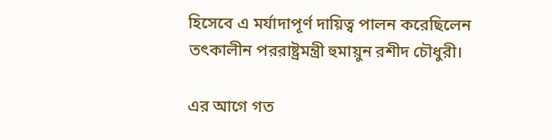হিসেবে এ মর্যাদাপূর্ণ দায়িত্ব পালন করেছিলেন তৎকালীন পররাষ্ট্রমন্ত্রী হুমায়ুন রশীদ চৌধুরী।

এর আগে গত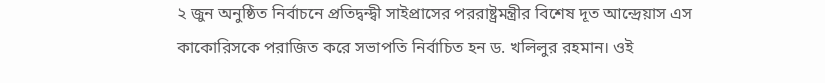২ জুন অনুষ্ঠিত নির্বাচনে প্রতিদ্বন্দ্বী সাইপ্রাসের পররাষ্ট্রমন্ত্রীর বিশেষ দূত আন্দ্রেয়াস এস কাকোরিসকে পরাজিত করে সভাপতি নির্বাচিত হন ড. খলিলুর রহমান। ওই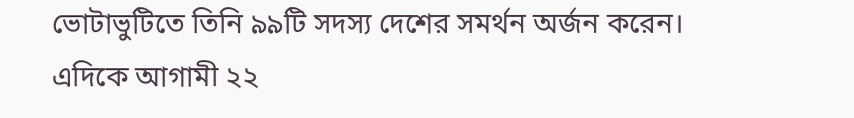ভোটাভুটিতে তিনি ৯৯টি সদস্য দেশের সমর্থন অর্জন করেন। এদিকে আগামী ২২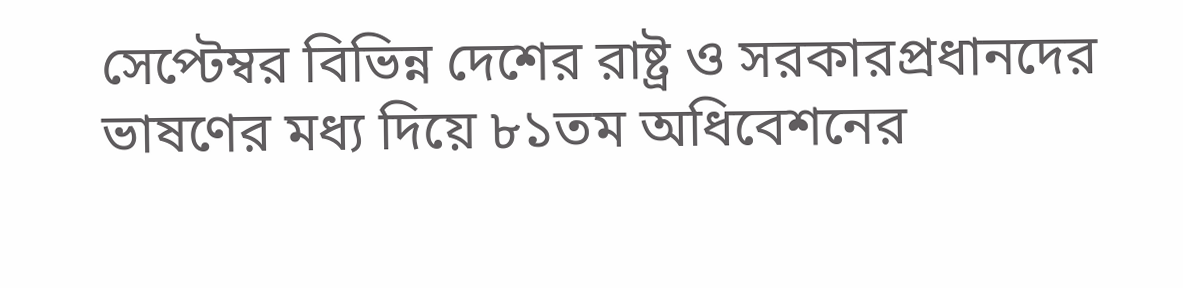সেপ্টেম্বর বিভিন্ন দেশের রাষ্ট্র ও সরকারপ্রধানদের ভাষণের মধ্য দিয়ে ৮১তম অধিবেশনের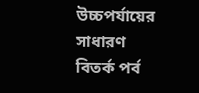উচ্চপর্যায়ের সাধারণ বিতর্ক পর্ব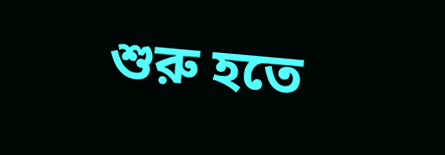শুরু হতে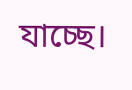যাচ্ছে।